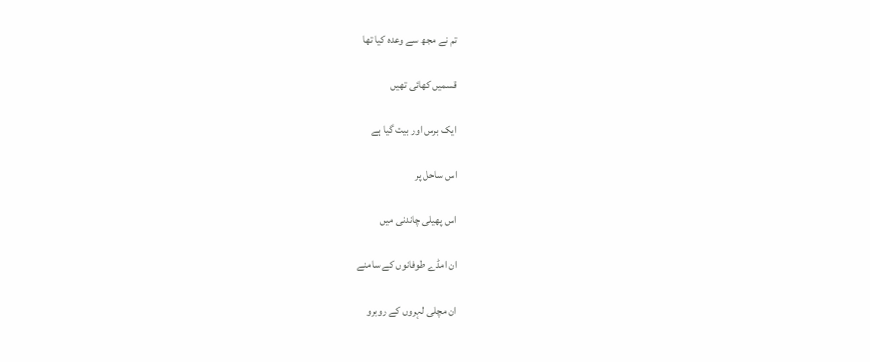تم نے مجھ سے وعدہ کیا تھا

قسمیں کھائی تھیں

ایک برس اور بیت گیا ہے

اس ساحل پر

اس پھیلی چاندنی میں

ان امڈے طوفانوں کے سامنے

ان مچلی لہروں کے روبرو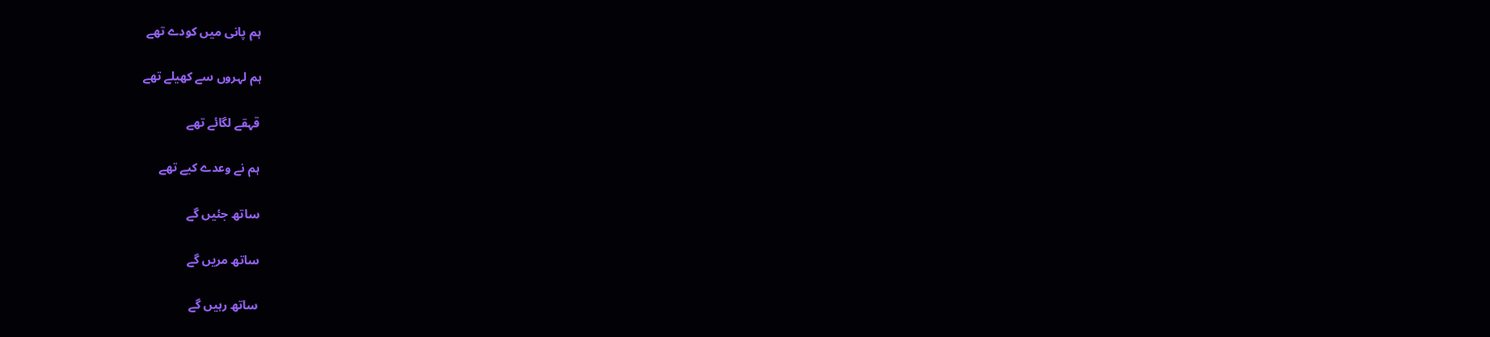ہم پانی میں کودے تھے

ہم لہروں سے کھیلے تھے

قہقے لگائے تھے

ہم نے وعدے کیے تھے

ساتھ جئیں گے

ساتھ مریں گے

ساتھ رہیں گے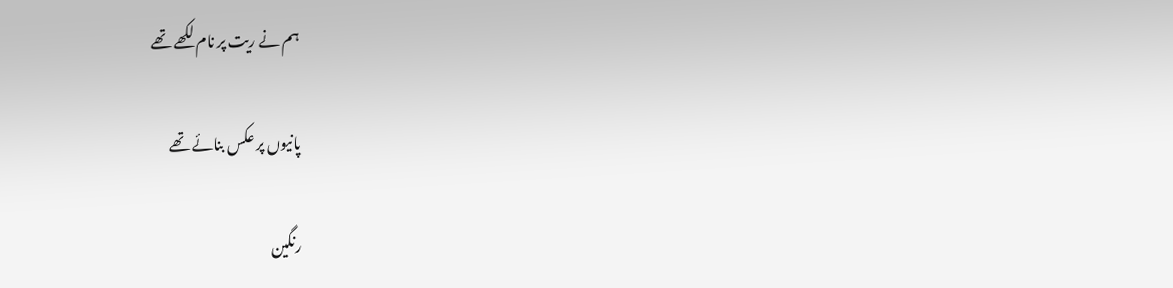ہم نے ریت پر نام لکھے تھے

پانیوں پر عکس بنائے تھے

رنگین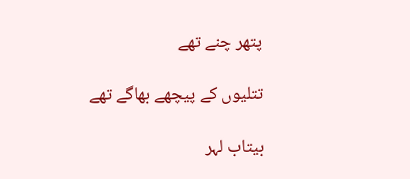پتھر چنے تھے

تتلیوں کے پیچھے بھاگے تھے

بیتاب لہر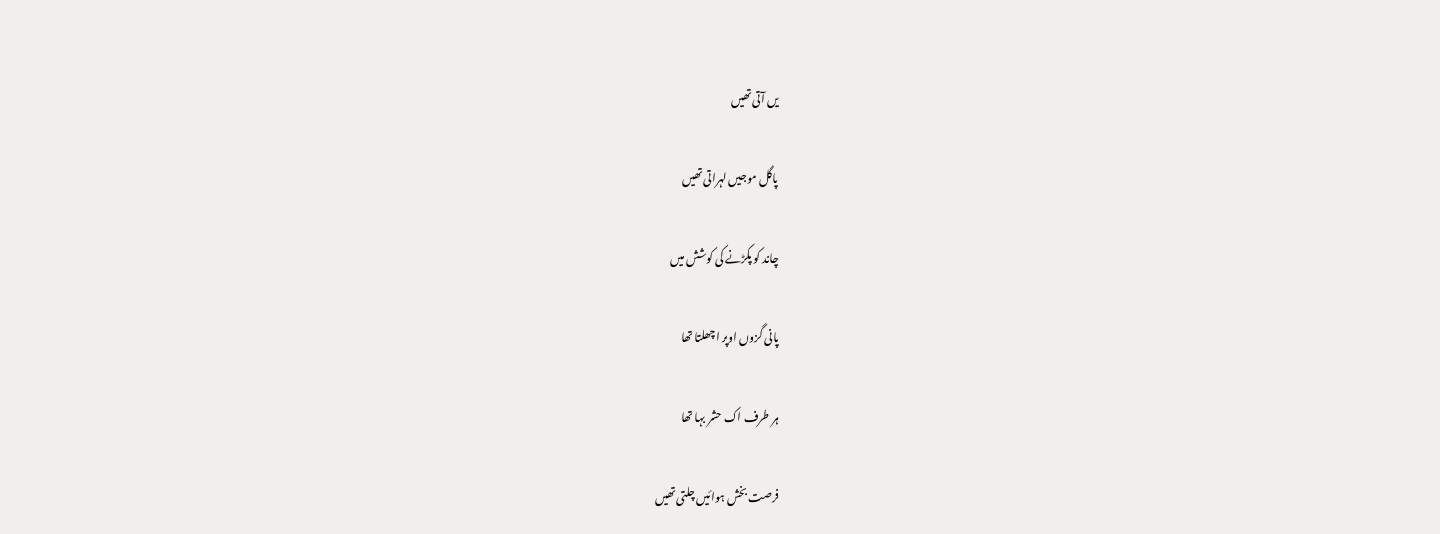یں آتی تھیں

پاگل موجیں لہراتی تھیں

چاند کو پکڑنے کی کوشش میں

پانی گزوں اوپر اچھلتا تھا

ہر طرف اک حشر بہا تھا

فرصت بخش ہوائیں چلتی تھیں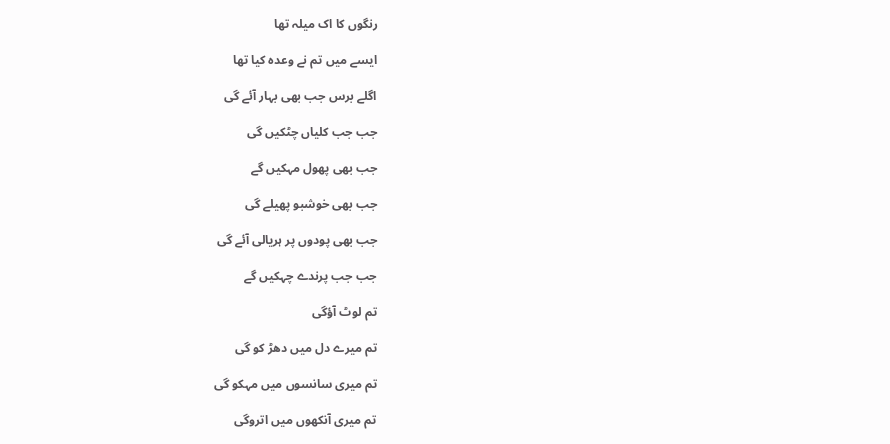رنگوں کا اک میلہ تھا

ایسے میں تم نے وعدہ کیا تھا

اگلے برس جب بھی بہار آئے گی

جب جب کلیاں چٹکیں گی

جب بھی پھول مہکیں گے

جب بھی خوشبو پھیلے گی

جب بھی پودوں پر ہریالی آئے گی

جب جب پرندے چہکیں گے

تم لوٹ آؤگی

تم میرے دل میں دھڑ کو گی

تم میری سانسوں میں مہکو گی

تم میری آنکھوں میں اتروگی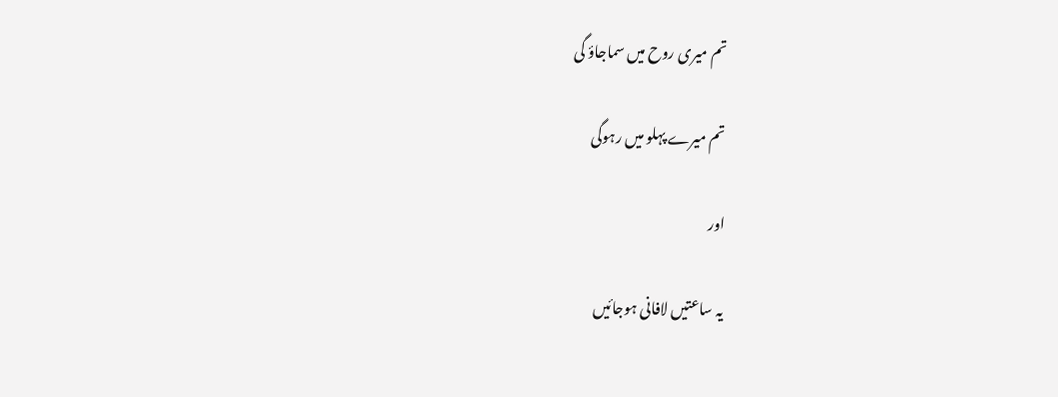تم میری روح میں سماجاؤ گی

تم میرے پہلو میں رہوگی

اور

یہ ساعتیں لافانی ہوجائیں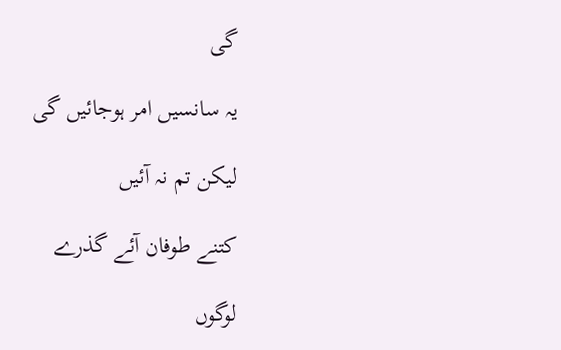گی

یہ سانسیں امر ہوجائیں گی

لیکن تم نہ آئیں

کتنے طوفان آئے گذرے

لوگوں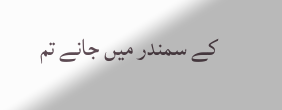کے سمندر میں جانے تم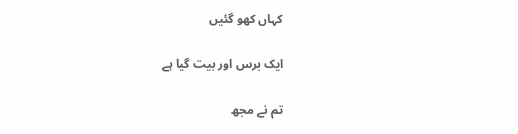کہاں کھو گئیں

ایک برس اور بیت گیا ہے

تم نے مجھ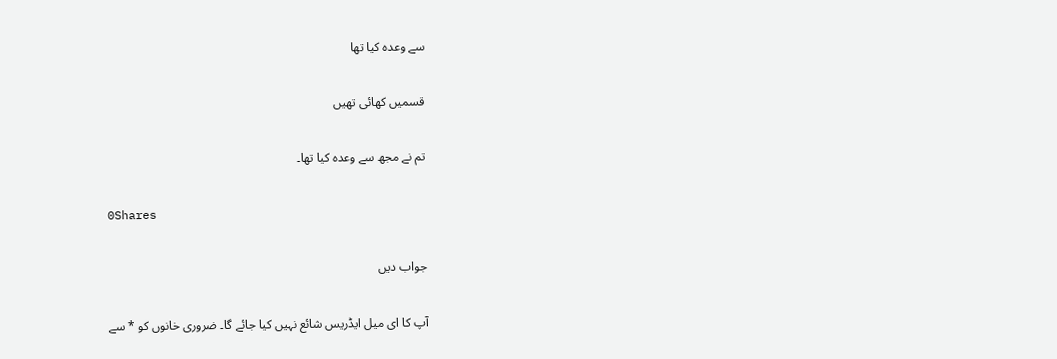سے وعدہ کیا تھا

قسمیں کھائی تھیں

تم نے مجھ سے وعدہ کیا تھا۔

0Shares

جواب دیں

آپ کا ای میل ایڈریس شائع نہیں کیا جائے گا۔ ضروری خانوں کو * سے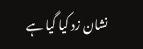نشان زد کیا گیا ہے